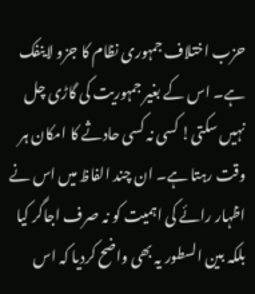حزب اختلاف جمہوری نظام کا جزو لاینفک ہے۔ اس کے بغیر جمہوریت کی گاڑی چل نہیں سکتی! کسی نہ کسی حادثے کا امکان ہر وقت رہتا ہے۔ ان چند الفاظ میں اس نے اظہار رائے کی اہمیت کو نہ صرف اجاگر کیا بلکہ بین السطور یہ بھی واضح کردیا کہ اس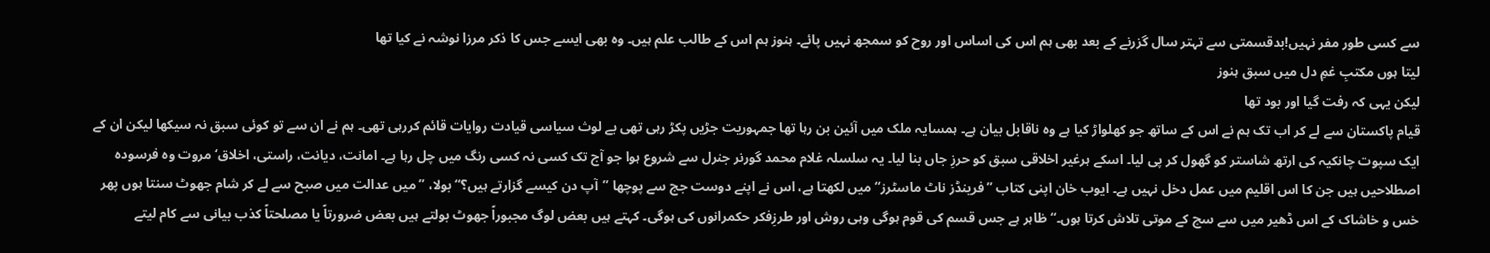سے کسی طور مفر نہیں!بدقسمتی سے تہتر سال گزرنے کے بعد بھی ہم اس کی اساس اور روح کو سمجھ نہیں پائے۔ ہنوز ہم اس کے طالب علم ہیں۔ وہ بھی ایسے جس کا ذکر مرزا نوشہ نے کیا تھا
لیتا ہوں مکتبِ غمِ دل میں سبق ہنوز
لیکن یہی کہ رفت گیا اور بود تھا
قیام پاکستان سے لے کر اب تک ہم نے اس کے ساتھ جو کھلواڑ کیا ہے وہ ناقابل بیان ہے۔ ہمسایہ ملک میں آئین بن رہا تھا جمہوریت جڑیں پکڑ رہی تھی بے لوث سیاسی قیادت روایات قائم کررہی تھی۔ ہم نے ان سے تو کوئی سبق نہ سیکھا لیکن ان کے ایک سپوت چانکیہ کی ارتھ شاستر کو گھول کر پی لیا۔ اسکے ہرغیر اخلاقی سبق کو حرزِ جاں بنا لیا۔ یہ سلسلہ غلام محمد گورنر جنرل سے شروع ہوا جو آج تک کسی نہ کسی رنگ میں چل رہا ہے۔ امانت، دیانت، راستی، اخلاق‘ مروت وہ فرسودہ اصطلاحیں ہیں جن کا اس اقلیم میں عمل دخل نہیں ہے۔ ایوب خان اپنی کتاب ’’فرینڈز ناٹ ماسٹرز‘‘ میں لکھتا ہے، اس نے اپنے دوست جج سے پوچھا ’’آپ دن کیسے گزارتے ہیں؟‘‘ بولا، ’’میں عدالت میں صبح سے لے کر شام جھوٹ سنتا ہوں پھر خس و خاشاک کے اس ڈھیر میں سے سچ کے موتی تلاش کرتا ہوں۔‘‘ ظاہر ہے جس قسم کی قوم ہوگی وہی روش اور طرزِفکر حکمرانوں کی ہوگی۔ کہتے ہیں بعض لوگ مجبوراً جھوٹ بولتے ہیں بعض ضرورتاً یا مصلحتاً کذب بیانی سے کام لیتے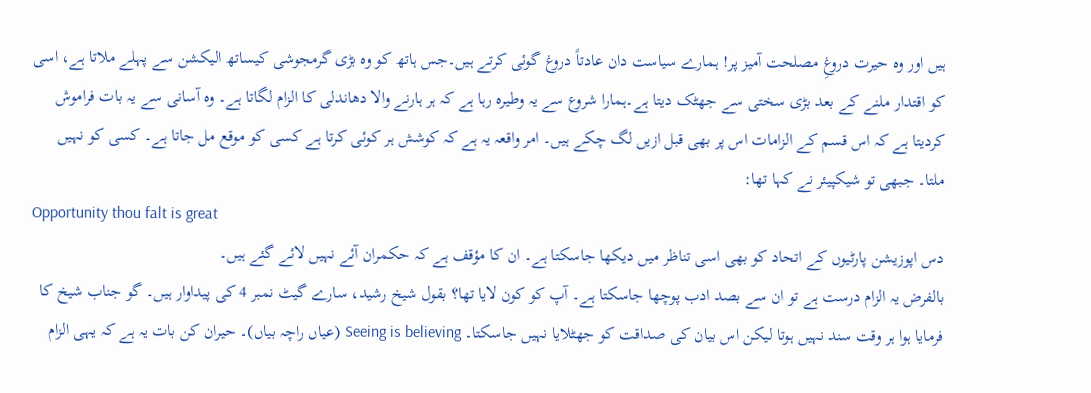ہیں اور وہ حیرت دروغِ مصلحت آمیز پر! ہمارے سیاست دان عادتاً دروغ گوئی کرتے ہیں۔جس ہاتھ کو وہ بڑی گرمجوشی کیساتھ الیکشن سے پہلے ملاتا ہے، اسی کو اقتدار ملنے کے بعد بڑی سختی سے جھٹک دیتا ہے۔ہمارا شروع سے یہ وطیرہ رہا ہے کہ ہر ہارنے والا دھاندلی کا الزام لگاتا ہے۔ وہ آسانی سے یہ بات فراموش کردیتا ہے کہ اس قسم کے الزامات اس پر بھی قبل ازیں لگ چکے ہیں۔ امر واقعہ یہ ہے کہ کوشش ہر کوئی کرتا ہے کسی کو موقع مل جاتا ہے۔ کسی کو نہیں ملتا۔ جبھی تو شیکپیئر نے کہا تھا:
Opportunity thou falt is great
دس اپوزیشن پارٹیوں کے اتحاد کو بھی اسی تناظر میں دیکھا جاسکتا ہے۔ ان کا مؤقف ہے کہ حکمران آئے نہیں لائے گئے ہیں۔
بالفرض یہ الزام درست ہے تو ان سے بصد ادب پوچھا جاسکتا ہے۔ آپ کو کون لایا تھا؟ بقول شیخ رشید، سارے گیٹ نمبر 4 کی پیداوار ہیں۔ گو جناب شیخ کا فرمایا ہوا ہر وقت سند نہیں ہوتا لیکن اس بیان کی صداقت کو جھٹلایا نہیں جاسکتا۔ Seeing is believing (عیاں راچہ بیاں)۔ حیران کن بات یہ ہے کہ یہی الزام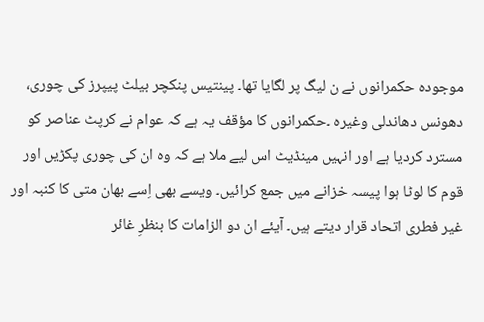موجودہ حکمرانوں نے ن لیگ پر لگایا تھا۔ پینتیس پنکچر بیلٹ پیپرز کی چوری، دھونس دھاندلی وغیرہ ۔حکمرانوں کا مؤقف یہ ہے کہ عوام نے کرپٹ عناصر کو مسترد کردیا ہے اور انہیں مینڈیٹ اس لیے ملا ہے کہ وہ ان کی چوری پکڑیں اور قوم کا لوٹا ہوا پیسہ خزانے میں جمع کرائیں۔ ویسے بھی اِسے بھان متی کا کنبہ اور غیر فطری اتحاد قرار دیتے ہیں۔ آیئے ان دو الزامات کا بنظرِ غائر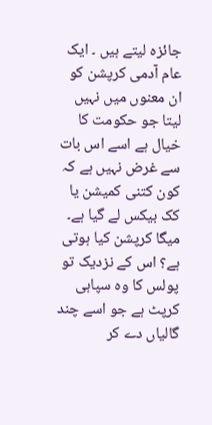جائزہ لیتے ہیں ۔ ایک عام آدمی کرپشن کو ان معنوں میں نہیں لیتا جو حکومت کا خیال ہے اسے اس بات سے غرض نہیں ہے کہ کون کتنی کمیشن یا کک بیکس لے گیا ہے۔ میگا کرپشن کیا ہوتی ہے؟ اس کے نزدیک تو پولس کا وہ سپاہی کرپٹ ہے جو اسے چند گالیاں دے کر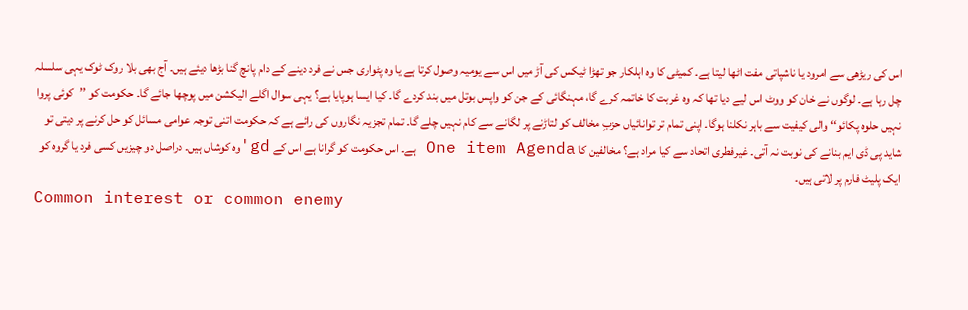اس کی ریڑھی سے امرود یا ناشپاتی مفت اٹھا لیتا ہے۔ کمیٹی کا وہ اہلکار جو تھڑا ٹیکس کی آڑ میں اس سے یومیہ وصول کرتا ہے یا وہ پٹواری جس نے فرد دینے کے دام پانچ گنا بڑھا دیئے ہیں۔ آج بھی بلا روک ٹوک یہی سلسلہ چل رہا ہے۔ لوگوں نے خان کو ووٹ اس لیے دیا تھا کہ وہ غربت کا خاتمہ کرے گا، مہنگائی کے جن کو واپس بوتل میں بند کردے گا۔ کیا ایسا ہوپایا ہے؟ یہی سوال اگلے الیکشن میں پوچھا جائے گا۔ حکومت کو ’’کوئی پروا نہیں حلوہ پکائو‘‘ والی کیفیت سے باہر نکلنا ہوگا۔ اپنی تمام تر توانائیاں حزبِ مخالف کو لتاڑنے پر لگانے سے کام نہیں چلے گا۔ تمام تجزیہ نگاروں کی رائے ہے کہ حکومت اتنی توجہ عوامی مسائل کو حل کرنے پر دیتی تو شاید پی ڈی ایم بنانے کی نوبت نہ آتی۔ غیرفطری اتحاد سے کیا مراد ہے؟ مخالفین کا One item Agenda ہے۔ اس حکومت کو گرانا ہے اس کے gd'وہ کوشاں ہیں۔ دراصل دو چیزیں کسی فرد یا گروہ کو ایک پلیٹ فارم پر لاتی ہیں۔
Common interest or common enemy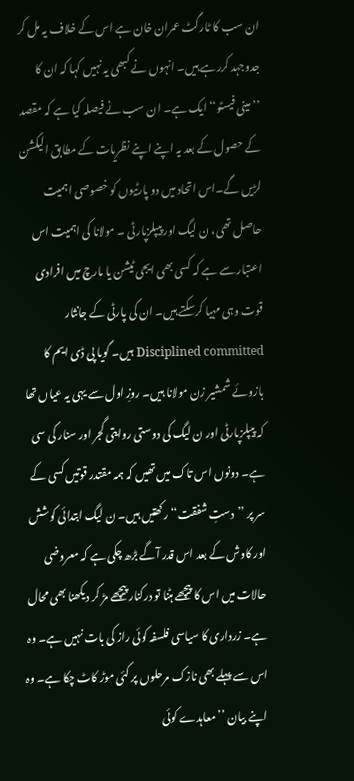ان سب کا ٹارگٹ عمران خان ہے اس کے خلاف یہ مل کر جدوجہد کررہے ہیں۔ انہوں نے کبھی یہ نہیں کہا کہ ان کا ’’مینی فیسٹو‘‘ ایک ہے۔ ان سب نے فیصلہ کیا ہے کہ مقصد کے حصول کے بعد یہ اپنے اپنے نظریات کے مطابق الیکشن لڑیں گے۔اس اتحاد میں دو پارٹیوں کو خصوصی اہمیت حاصل تھی، ن لیگ اور پیپلزپارٹی ۔ مولانا کی اہمیت اس اعتبار سے ہے کہ کسی بھی ایجی ٹیشن یا مارچ میں افرادی قوت وہی مہیا کرسکتے ہیں۔ ان کی پارٹی کے جانثار Disciplined committed ہیں۔ گویا پی ڈی ایم کا بازوئے شمشیر زن مولانا ہیں۔ روزِ اول سے یہی یہ عیاں تھا کہ پیپلزپارٹی اور ن لیگ کی دوستی روایتی گجر اور سنار کی سی ہے۔ دونوں اس تاک میں تھیں کہ ہمہ مقتدر قوتیں کسی کے سر پر ’’دستِ شفقت‘‘ رکھتیں ہیں۔ ن لیگ ابتدائی کوشش اور کاوش کے بعد اس قدر آگے بڑھ چکی ہے کہ معروضی حالات میں اس کا پیچھے ہٹنا تو درکنار پیچھے مڑ کر دیکھنا بھی محال ہے۔ زرداری کا سیاسی فلسفہ کوئی راز کی بات نہیں ہے۔ وہ اس سے پہلے بھی نازک مرحلوں پر کئی موڑ کاٹ چکا ہے۔ وہ اپنے بیان ’’معاہدے کوئی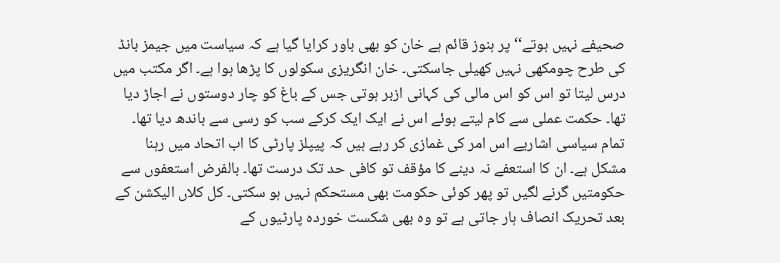صحیفے نہیں ہوتے‘‘ پر ہنوز قائم ہے خان کو بھی باور کرایا گیا ہے کہ سیاست میں جیمز بانڈ کی طرح چومکھی نہیں کھیلی جاسکتی۔ خان انگریزی سکولوں کا پڑھا ہوا ہے۔ اگر مکتب میں درس لیتا تو اس کو اس مالی کی کہانی ازبر ہوتی جس کے باغ کو چار دوستوں نے اجاڑ دیا تھا۔ حکمت عملی سے کام لیتے ہوئے اس نے ایک ایک کرکے سب کو رسی سے باندھ دیا تھا۔ تمام سیاسی اشاریے اس امر کی غمازی کر رہے ہیں کہ پیپلز پارٹی کا اب اتحاد میں رہنا مشکل ہے۔ ان کا استعفے نہ دینے کا مؤقف تو کافی حد تک درست تھا۔ بالفرض استعفوں سے حکومتیں گرنے لگیں تو پھر کوئی حکومت بھی مستحکم نہیں ہو سکتی۔ کل کلاں الیکشن کے بعد تحریک انصاف ہار جاتی ہے تو وہ بھی شکست خوردہ پارٹیوں کے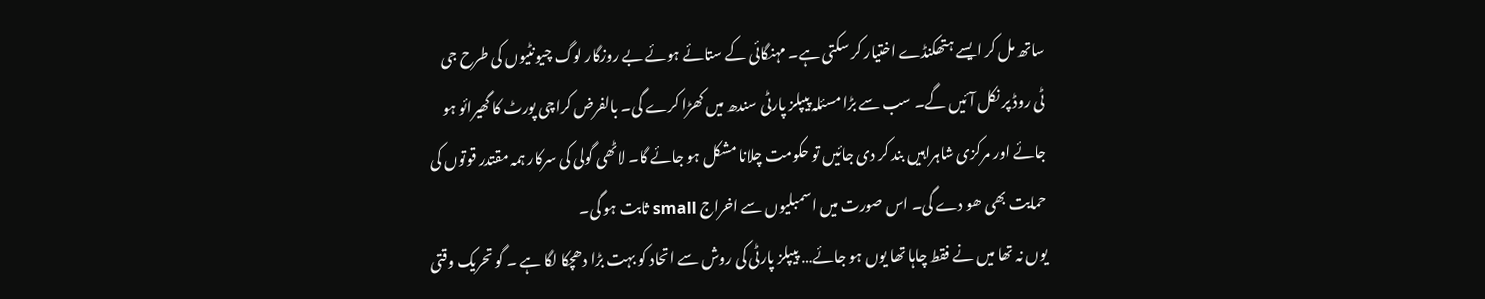ساتھ مل کر ایسے ہتھکنڈے اختیار کر سکتی ہے۔ مہنگائی کے ستائے ہوئے بے روزگار لوگ چیونٹیوں کی طرح جی ٹی روڈ پر نکل آئیں گے۔ سب سے بڑا مسئلہ پیپلز پارٹی سندھ میں کھڑا کرے گی۔ بالفرض کراچی پورٹ کا گھیرائو ہو جائے اور مرکزی شاہراہیں بند کر دی جائیں تو حکومت چلانا مشکل ہو جائے گا۔ لاٹھی گولی کی سرکار ہمہ مقتدر قوتوں کی حمایت بھی ھو دے گی۔ اس صورت میں اسمبلیوں سے اخراج small ثابت ہو گی۔
یوں نہ تھا میں نے فقط چاہا تھا یوں ہو جائے… پیپلز پارٹی کی روش سے اتحاد کو بہت بڑا دھچکا لگا ہے ۔ گو تحریک وقتی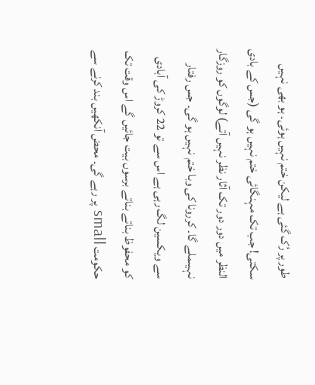طور پر رُک گئی ہے لیکن ختم نہیں ہوئی۔ ہو بھی نہیں سکتی! جب تک مہنگائی ختم نہیں ہو گی (جس کے بادی النظر میں دور دور تک آثار نظر نہیں آتے) لوگوں کو روزگار نہیںملے گا۔ کررونا کی وبا ختم نہیں ہو گی۔ جس رفتار سے ویکسین لگ رہی ہے اس سے تو 22 کروڑ کی آبادی کو محفوظ بناتے بناتے برسوں بیت جائیں گے اس وقت تک حکومت small پر رہے گی۔ محض آنکھیں بند کرنے سے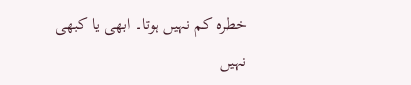خطرہ کم نہیں ہوتا۔ ابھی یا کبھی نہیں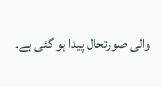والی صورتحال پیدا ہو گئی ہے۔